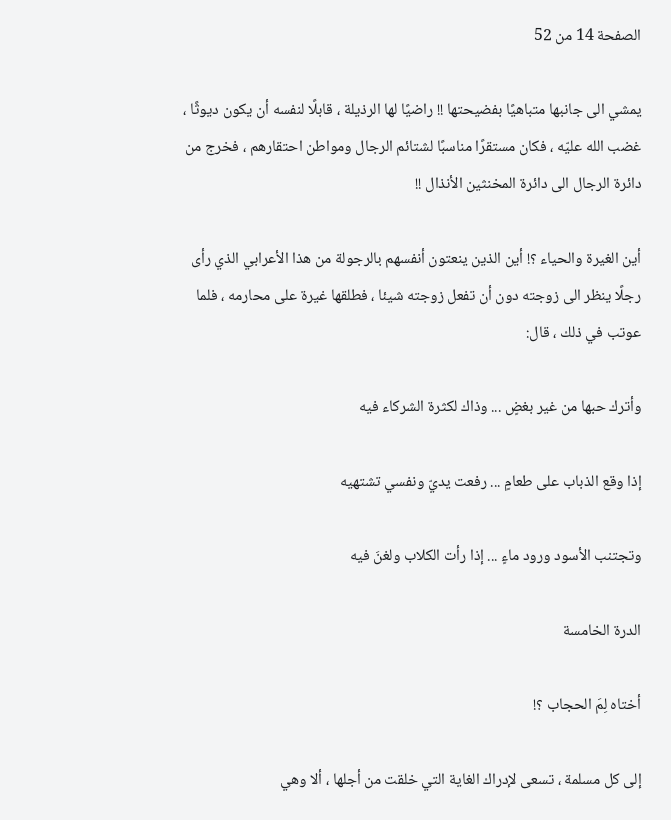الصفحة 14 من 52

يمشي الى جانبها متباهيًا بفضيحتها !! راضيًا لها الرذيلة ، قابلًا لنفسه أن يكون ديوثًا ، غضب الله عليّه ، فكان مستقرًا مناسبًا لشتائم الرجال ومواطن احتقارهم ، فخرج من دائرة الرجال الى دائرة المخنثين الأنذال !!

أين الغيرة والحياء ؟! أين الذين ينعتون أنفسهم بالرجولة من هذا الأعرابي الذي رأى رجلًا ينظر الى زوجته دون أن تفعل زوجته شيئا ، فطلقها غيرة على محارمه ، فلما عوتب في ذلك ، قال:

وأترك حبها من غير بغضٍ ... وذاك لكثرة الشركاء فيه

إذا وقع الذباب على طعامٍ ... رفعت يديّ ونفسي تشتهيه

وتجتنب الأسود ورود ماءٍ ... إذا رأت الكلاب ولغنَ فيه

الدرة الخامسة

أختاه لِمَ الحجاب ؟‍‍‍!

إلى كل مسلمة ، تسعى لإدراك الغاية التي خلقت من أجلها ، ألا وهي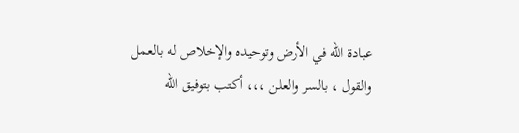عبادة الله في الأرض وتوحيده والإخلاص له بالعمل والقول ، بالسر والعلن ،،، أكتب بتوفيق الله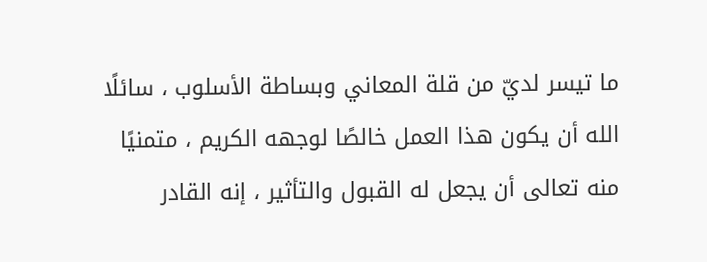ما تيسر لديّ من قلة المعاني وبساطة الأسلوب ، سائلًا الله أن يكون هذا العمل خالصًا لوجهه الكريم ، متمنيًا منه تعالى أن يجعل له القبول والتأثير ، إنه القادر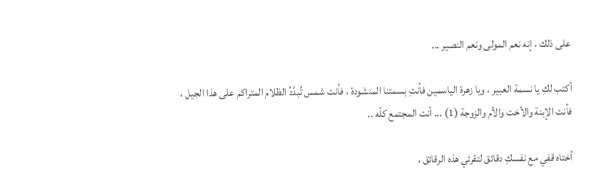على ذلك ، إنه نعم المولى ونعم النصير ...

أكتب لكِ يا نسمة العبير ، ويا زهرة الياسمين فأنتِ بسمتنا المنشودة ، فأنت شمس تُبدَّدُ الظلام المتراكم على هذا الجيل ، فأنت الإبنة والأخت والأم والزوجة (1) ... أنت المجتمع كلّه ..

أختاه قفي مع نفسكِ دقائق لتقرئي هذه الرقائق ،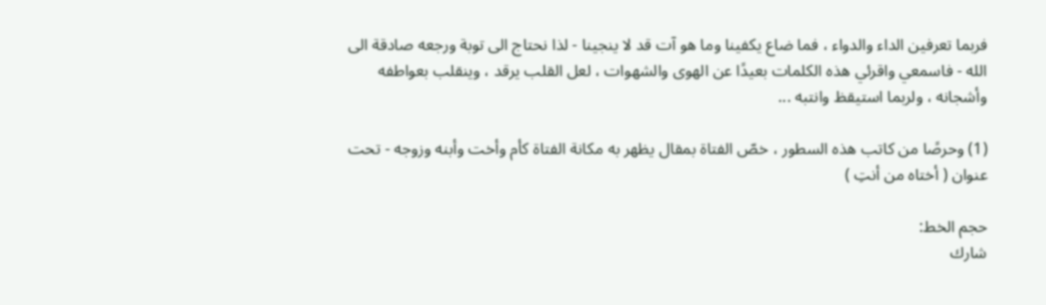فربما تعرفين الداء والدواء ، فما ضاع يكفينا وما هو آت قد لا ينجينا - لذا نحتاج الى توبة ورجعه صادقة الى الله - فاسمعي واقرئي هذه الكلمات بعيدًا عن الهوى والشهوات ، لعل القلب يرقد ، وينقلب بعواطفه وأشجانه ، ولربما استيقظ وانتبه ...

(1) وحرصًا من كاتب هذه السطور ، خصّ الفتاة بمقال يظهر به مكانة الفتاة كأم وأخت وأبنه وزوجه - تحت عنوان ( أختاه من أنتِ )

حجم الخط:
شارك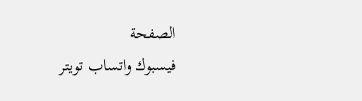الصفحة
فيسبوك واتساب تويتر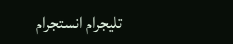تليجرام انستجرام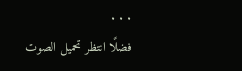. . .
فضلًا انتظر تحميل الصوت